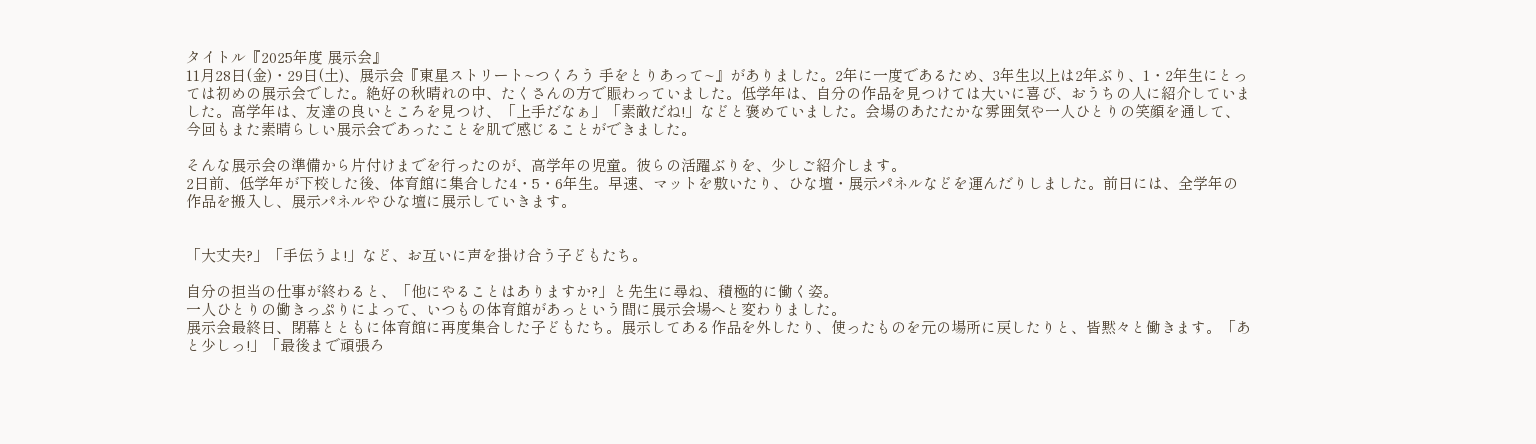タイトル『2025年度 展示会』
11月28日(金)・29日(土)、展示会『東星ストリート~つくろう 手をとりあって~』がありました。2年に一度であるため、3年生以上は2年ぶり、1・2年生にとっては初めの展示会でした。絶好の秋晴れの中、たくさんの方で賑わっていました。低学年は、自分の作品を見つけては大いに喜び、おうちの人に紹介していました。高学年は、友達の良いところを見つけ、「上手だなぁ」「素敵だね!」などと褒めていました。会場のあたたかな雰囲気や一人ひとりの笑顔を通して、今回もまた素晴らしい展示会であったことを肌で感じることができました。

そんな展示会の準備から片付けまでを行ったのが、高学年の児童。彼らの活躍ぶりを、少しご紹介します。
2日前、低学年が下校した後、体育館に集合した4・5・6年生。早速、マットを敷いたり、ひな壇・展示パネルなどを運んだりしました。前日には、全学年の作品を搬入し、展示パネルやひな壇に展示していきます。


「大丈夫?」「手伝うよ!」など、お互いに声を掛け合う子どもたち。

自分の担当の仕事が終わると、「他にやることはありますか?」と先生に尋ね、積極的に働く姿。
一人ひとりの働きっぷりによって、いつもの体育館があっという間に展示会場へと変わりました。
展示会最終日、閉幕とともに体育館に再度集合した子どもたち。展示してある作品を外したり、使ったものを元の場所に戻したりと、皆黙々と働きます。「あと少しっ!」「最後まで頑張ろ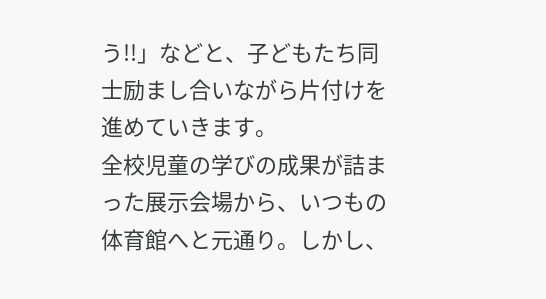う!!」などと、子どもたち同士励まし合いながら片付けを進めていきます。
全校児童の学びの成果が詰まった展示会場から、いつもの体育館へと元通り。しかし、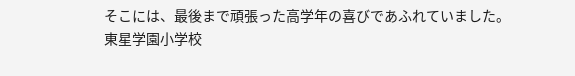そこには、最後まで頑張った高学年の喜びであふれていました。
東星学園小学校